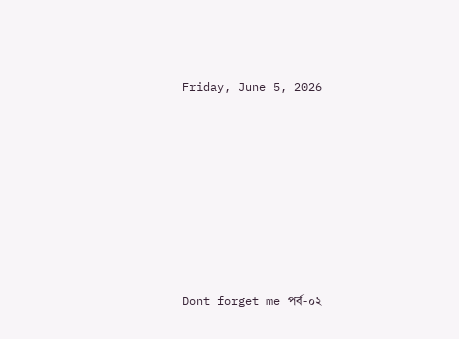Friday, June 5, 2026







Dont forget me পর্ব-০২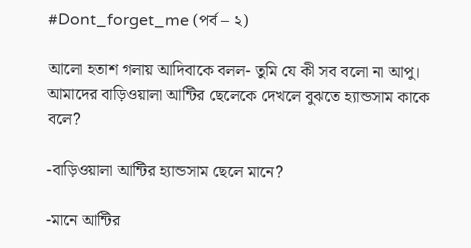#Dont_forget_me (পর্ব – ২)

আলো হতাশ গলায় আদিবাকে বলল- তুমি যে কী সব বলো না আপু। আমাদের বাড়িওয়ালা আন্টির ছেলেকে দেখলে বুঝতে হ্যান্ডসাম কাকে বলে?

-বাড়িওয়ালা আন্টির হ্যান্ডসাম ছেলে মানে?

-মানে আন্টির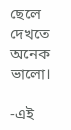ছেলে দেখতে অনেক ভালো।

-এই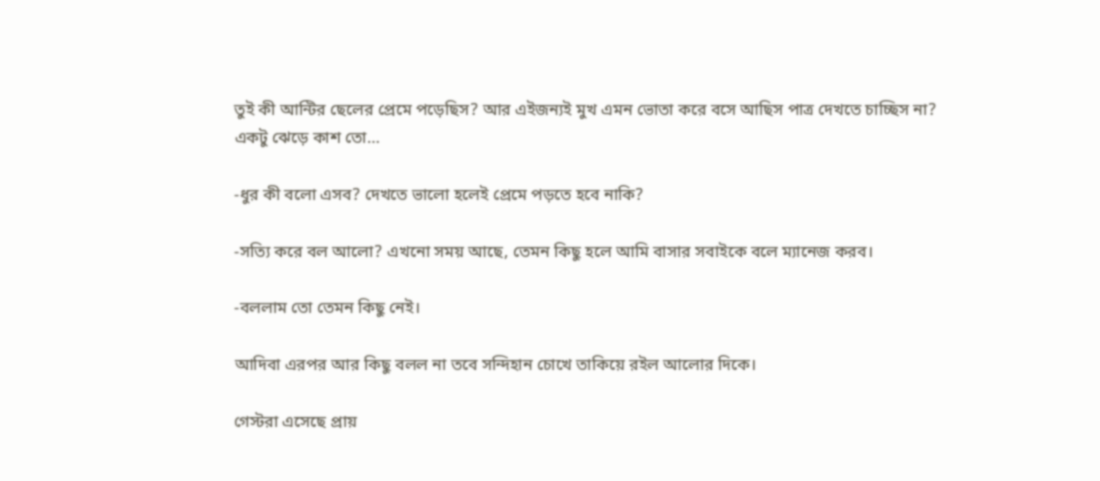তুই কী আন্টির ছেলের প্রেমে পড়েছিস? আর এইজন্যই মুখ এমন ভোতা করে বসে আছিস পাত্র দেখতে চাচ্ছিস না? একটু ঝেড়ে কাশ তো…

-ধুর কী বলো এসব? দেখতে ভালো হলেই প্রেমে পড়তে হবে নাকি?

-সত্যি করে বল আলো? এখনো সময় আছে, তেমন কিছু হলে আমি বাসার সবাইকে বলে ম্যানেজ করব।

-বললাম তো তেমন কিছু নেই।

আদিবা এরপর আর কিছু বলল না তবে সন্দিহান চোখে তাকিয়ে রইল আলোর দিকে।

গেস্টরা এসেছে প্রায়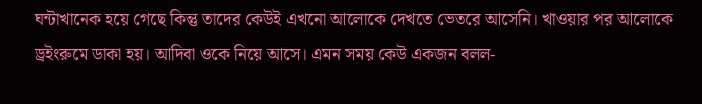ঘন্টাখানেক হয়ে গেছে কিন্তু তাদের কেউই এখনো আলোকে দেখতে ভেতরে আসেনি। খাওয়ার পর আলোকে ড্রইংরুমে ডাকা হয়। আদিবা ওকে নিয়ে আসে। এমন সময় কেউ একজন বলল-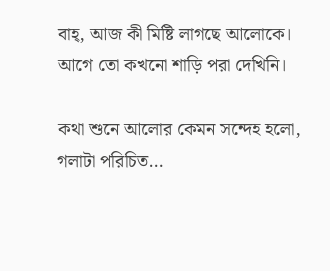বাহ্, আজ কী মিষ্টি লাগছে আলোকে। আগে তো কখনো শাড়ি পরা দেখিনি।

কথা শুনে আলোর কেমন সন্দেহ হলো, গলাটা পরিচিত…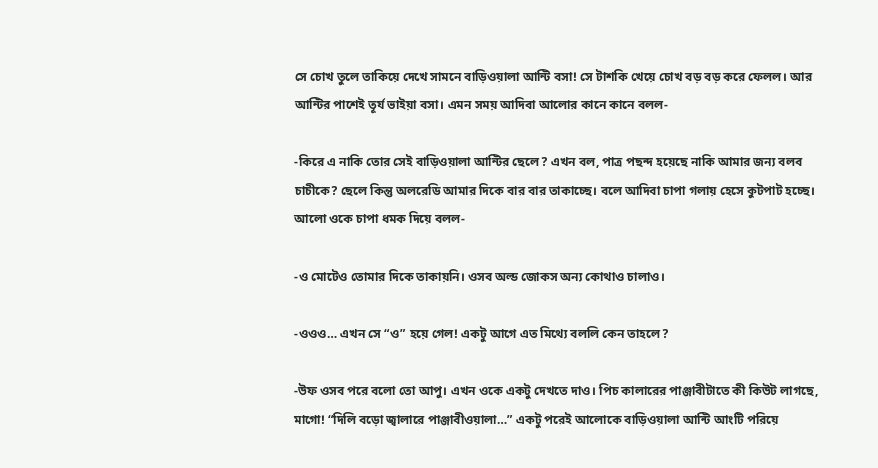সে চোখ তুলে তাকিয়ে দেখে সামনে বাড়িওয়ালা আন্টি বসা! সে টাশকি খেয়ে চোখ বড় বড় করে ফেলল। আর আন্টির পাশেই তূর্য ভাইয়া বসা। এমন সময় আদিবা আলোর কানে কানে বলল-

-কিরে এ নাকি তোর সেই বাড়িওয়ালা আন্টির ছেলে? এখন বল, পাত্র পছন্দ হয়েছে নাকি আমার জন্য বলব চাচীকে? ছেলে কিন্তু অলরেডি আমার দিকে বার বার তাকাচ্ছে। বলে আদিবা চাপা গলায় হেসে কুটপাট হচ্ছে। আলো ওকে চাপা ধমক দিয়ে বলল-

-ও মোটেও তোমার দিকে তাকায়নি। ওসব অল্ড জোকস অন্য কোথাও চালাও।

-ওওও… এখন সে “ও” হয়ে গেল! একটু আগে এত মিথ্যে বললি কেন তাহলে?

-উফ ওসব পরে বলো তো আপু। এখন ওকে একটু দেখতে দাও। পিচ কালারের পাঞ্জাবীটাতে কী কিউট লাগছে, মাগো! “দিলি বড়ো জ্বালারে পাঞ্জাবীওয়ালা…” একটু পরেই আলোকে বাড়িওয়ালা আন্টি আংটি পরিয়ে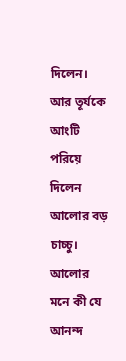দিলেন। আর তূর্যকে আংটি পরিয়ে দিলেন আলোর বড় চাচ্চু। আলোর মনে কী যে আনন্দ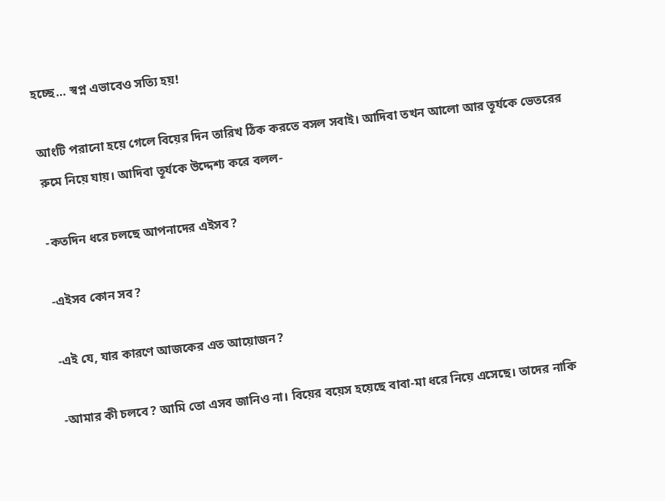হচ্ছে… স্বপ্ন এভাবেও সত্যি হয়!

আংটি পরানো হয়ে গেলে বিয়ের দিন তারিখ ঠিক করতে বসল সবাই। আদিবা তখন আলো আর তূর্যকে ভেতরের রুমে নিয়ে যায়। আদিবা তূর্যকে উদ্দেশ্য করে বলল-

-কতদিন ধরে চলছে আপনাদের এইসব?

-এইসব কোন সব?

-এই যে, যার কারণে আজকের এত আয়োজন?

-আমার কী চলবে? আমি তো এসব জানিও না। বিয়ের বয়েস হয়েছে বাবা-মা ধরে নিয়ে এসেছে। তাদের নাকি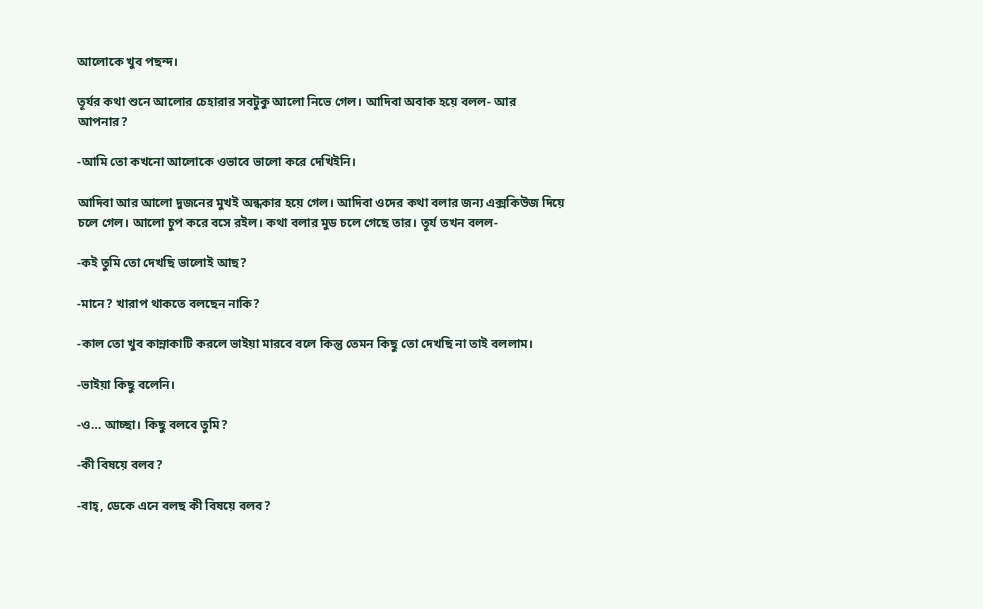আলোকে খুব পছন্দ।

তূর্যর কথা শুনে আলোর চেহারার সবটুকু আলো নিভে গেল। আদিবা অবাক হয়ে বলল- আর আপনার?

-আমি তো কখনো আলোকে ওভাবে ভালো করে দেখিইনি।

আদিবা আর আলো দুজনের মুখই অন্ধকার হয়ে গেল। আদিবা ওদের কথা বলার জন্য এক্সকিউজ দিয়ে চলে গেল। আলো চুপ করে বসে রইল। কথা বলার মুড চলে গেছে তার। তূর্য তখন বলল-

-কই তুমি তো দেখছি ভালোই আছ?

-মানে? খারাপ থাকতে বলছেন নাকি?

-কাল তো খুব কান্নাকাটি করলে ভাইয়া মারবে বলে কিন্তু তেমন কিছু তো দেখছি না তাই বললাম।

-ভাইয়া কিছু বলেনি।

-ও… আচ্ছা। কিছু বলবে তুমি?

-কী বিষয়ে বলব?

-বাহ্, ডেকে এনে বলছ কী বিষয়ে বলব?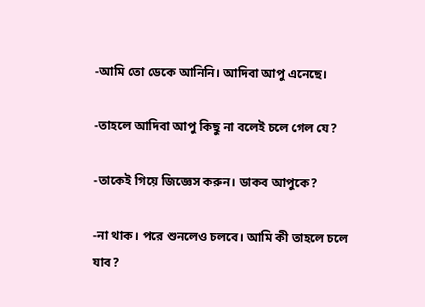-আমি তো ডেকে আনিনি। আদিবা আপু এনেছে।

-তাহলে আদিবা আপু কিছু না বলেই চলে গেল যে?

-তাকেই গিয়ে জিজ্ঞেস করুন। ডাকব আপুকে?

-না থাক। পরে শুনলেও চলবে। আমি কী তাহলে চলে যাব?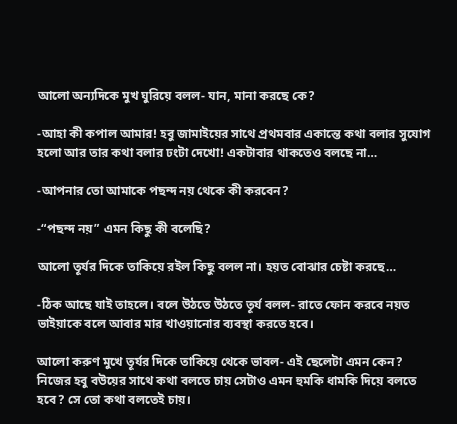আলো অন্যদিকে মুখ ঘুরিয়ে বলল- যান, মানা করছে কে?

-আহা কী কপাল আমার! হবু জামাইয়ের সাথে প্রথমবার একান্তে কথা বলার সুযোগ হলো আর তার কথা বলার ঢংটা দেখো! একটাবার থাকতেও বলছে না…

-আপনার তো আমাকে পছন্দ নয় থেকে কী করবেন?

-“পছন্দ নয়” এমন কিছু কী বলেছি?

আলো তূর্যর দিকে তাকিয়ে রইল কিছু বলল না। হয়ত বোঝার চেষ্টা করছে…

-ঠিক আছে যাই তাহলে। বলে উঠতে উঠতে তূর্য বলল- রাতে ফোন করবে নয়ত ভাইয়াকে বলে আবার মার খাওয়ানোর ব্যবস্থা করতে হবে।

আলো করুণ মুখে তূর্যর দিকে তাকিয়ে থেকে ভাবল- এই ছেলেটা এমন কেন? নিজের হবু বউয়ের সাথে কথা বলতে চায় সেটাও এমন হুমকি ধামকি দিয়ে বলতে হবে? সে তো কথা বলতেই চায়।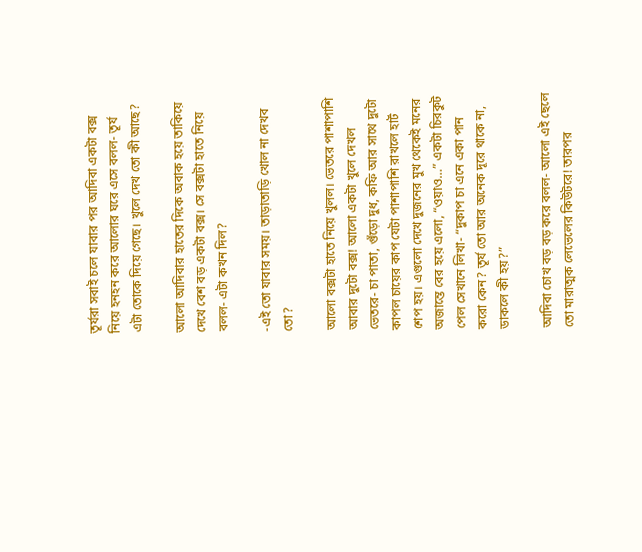তূর্যরা সবাই চলে যাবার পর আদিবা একটা বক্স নিয়ে হনহন করে আলোর ঘরে এসে বলল- তূর্য এটা তোকে দিয়ে গেছে। খুলে দেখ তো কী আছে?

আলো আদিবার হাতের দিকে অবাক হয়ে তাকিয়ে দেখে বেশ বড় একটা বক্স। সে বক্সটা হাতে নিয়ে বলল- এটা কখন দিল?

-এই তো যাবার সময়। তাড়াতাড়ি খোল না দেখব তো?

আলো বক্সটা হাতে নিয়ে খুলল। ভেতরে পাশাপাশি আবার দুটো বক্স! আলো একটা খুলে দেখল ভেতরে- চা পাতা, গুঁড়ো দুধ, কফি আর সাথে দুটো কাপল চায়ের কাপ যেটা পাশাপাশি রাখলে হার্ট শেপ হয়। এগুলো দেখে দুজনের মুখ থেকেই মনের অজান্তে বের হয়ে এলো, “ওয়াও…” একটা চিরকুট পেল সেখানে লিখা- “দুকাপ চা এনে একা পান করো কেন? তূর্য তো আর অনেক দূরে থাকে না, ডাকলে কী হয়?”

আদিবা চোখ বড় বড় করে বলল- আলো এই ছেলে তো মারাত্মক লেভেলের কিউটরে! তারপর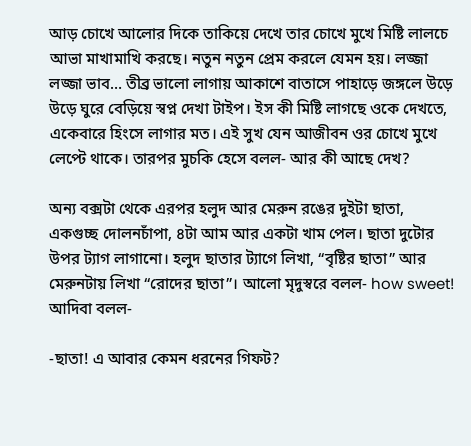আড় চোখে আলোর দিকে তাকিয়ে দেখে তার চোখে মুখে মিষ্টি লালচে আভা মাখামাখি করছে। নতুন নতুন প্রেম করলে যেমন হয়। লজ্জা লজ্জা ভাব… তীব্র ভালো লাগায় আকাশে বাতাসে পাহাড়ে জঙ্গলে উড়ে উড়ে ঘুরে বেড়িয়ে স্বপ্ন দেখা টাইপ। ইস কী মিষ্টি লাগছে ওকে দেখতে, একেবারে হিংসে লাগার মত। এই সুখ যেন আজীবন ওর চোখে মুখে লেপ্টে থাকে। তারপর মুচকি হেসে বলল- আর কী আছে দেখ?

অন্য বক্সটা থেকে এরপর হলুদ আর মেরুন রঙের দুইটা ছাতা, একগুচ্ছ দোলনচাঁপা, ৪টা আম আর একটা খাম পেল। ছাতা দুটোর উপর ট্যাগ লাগানো। হলুদ ছাতার ট্যাগে লিখা, “বৃষ্টির ছাতা” আর মেরুনটায় লিখা “রোদের ছাতা”। আলো মৃদুস্বরে বলল- how sweet! আদিবা বলল-

-ছাতা! এ আবার কেমন ধরনের গিফট?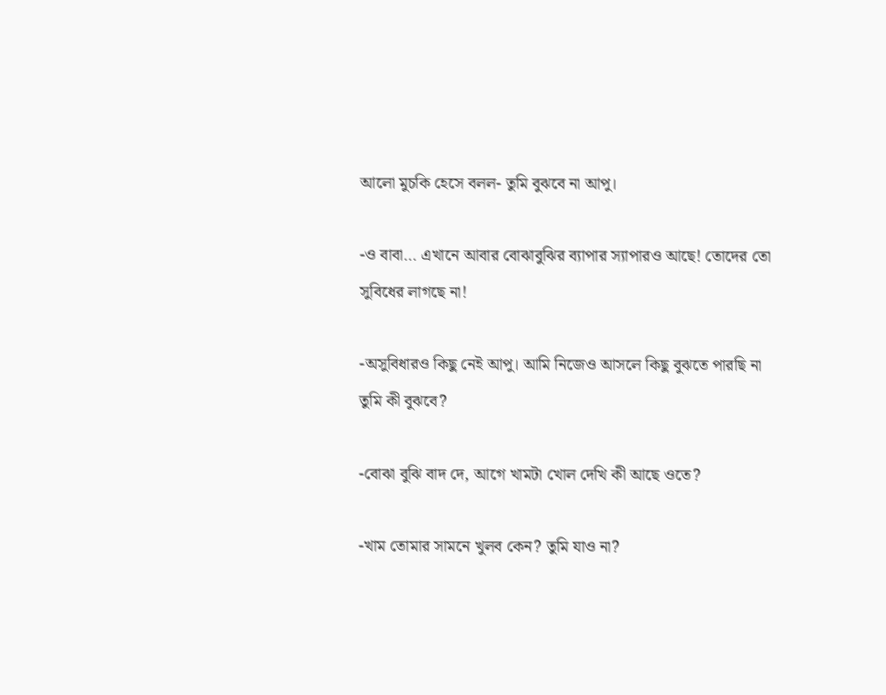আলো মুচকি হেসে বলল- তুমি বুঝবে না আপু।

-ও বাবা… এখানে আবার বোঝাবুঝির ব্যাপার স্যাপারও আছে! তোদের তো সুবিধের লাগছে না!

-অসুবিধারও কিছু নেই আপু। আমি নিজেও আসলে কিছু বুঝতে পারছি না তুমি কী বুঝবে?

-বোঝা বুঝি বাদ দে, আগে খামটা খোল দেখি কী আছে ওতে?

-খাম তোমার সামনে খুলব কেন? তুমি যাও না?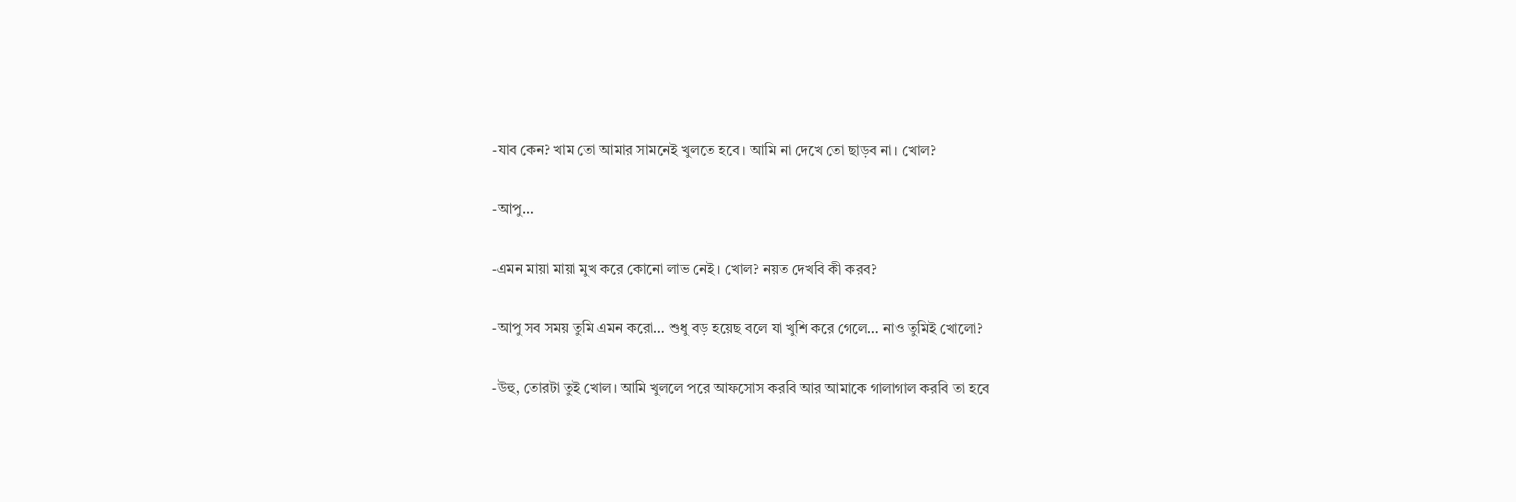-যাব কেন? খাম তো আমার সামনেই খুলতে হবে। আমি না দেখে তো ছাড়ব না। খোল?

-আপু…

-এমন মায়া মায়া মুখ করে কোনো লাভ নেই। খোল? নয়ত দেখবি কী করব?

-আপু সব সময় তুমি এমন করো… শুধু বড় হয়েছ বলে যা খুশি করে গেলে… নাও তুমিই খোলো?

-উহু, তোরটা তুই খোল। আমি খুললে পরে আফসোস করবি আর আমাকে গালাগাল করবি তা হবে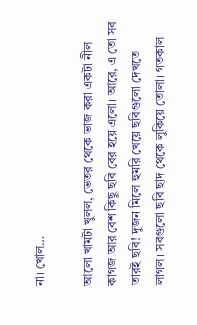না। খোল…

আলো খামটা খুলল, ভেতর থেকে ভাজ করা একটা নীল কাগজ আর বেশ কিছু ছবি বের হয়ে এলো। আরে, এ তো সব তারই ছবি! দুজন মিলে হুমরি খেয়ে ছবিগুলো দেখতে লাগল। সবগুলো ছবি ছাদ থেকে লুকিয়ে তোলা। গতকাল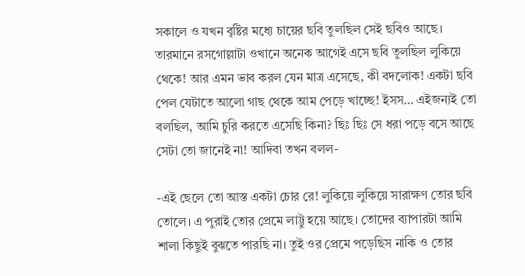সকালে ও যখন বৃষ্টির মধ্যে চায়ের ছবি তুলছিল সেই ছবিও আছে। তারমানে রসগোল্লাটা ওখানে অনেক আগেই এসে ছবি তুলছিল লুকিয়ে থেকে! আর এমন ভাব করল যেন মাত্র এসেছে, কী বদলোক! একটা ছবি পেল যেটাতে আলো গাছ থেকে আম পেড়ে খাচ্ছে! ইসস… এইজন্যই তো বলছিল, আমি চুরি করতে এসেছি কিনা? ছিঃ ছিঃ সে ধরা পড়ে বসে আছে সেটা তো জানেই না! আদিবা তখন বলল-

-এই ছেলে তো আস্ত একটা চোর রে! লুকিয়ে লুকিয়ে সারাক্ষণ তোর ছবি তোলে। এ পুরাই তোর প্রেমে লাট্টু হয়ে আছে। তোদের ব্যাপারটা আমি শালা কিছুই বুঝতে পারছি না। তুই ওর প্রেমে পড়েছিস নাকি ও তোর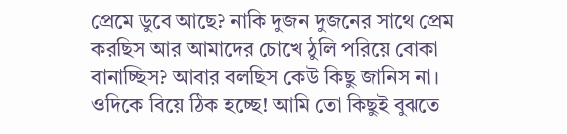প্রেমে ডুবে আছে? নাকি দুজন দুজনের সাথে প্রেম করছিস আর আমাদের চোখে ঠুলি পরিয়ে বোকা বানাচ্ছিস? আবার বলছিস কেউ কিছু জানিস না। ওদিকে বিয়ে ঠিক হচ্ছে! আমি তো কিছুই বুঝতে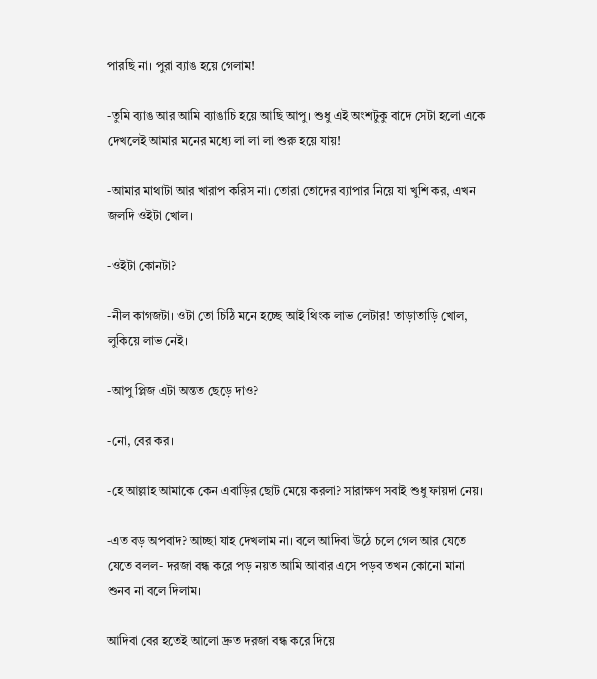পারছি না। পুরা ব্যাঙ হয়ে গেলাম!

-তুমি ব্যাঙ আর আমি ব্যাঙাচি হয়ে আছি আপু। শুধু এই অংশটুকু বাদে সেটা হলো একে দেখলেই আমার মনের মধ্যে লা লা লা শুরু হয়ে যায়!

-আমার মাথাটা আর খারাপ করিস না। তোরা তোদের ব্যাপার নিয়ে যা খুশি কর, এখন জলদি ওইটা খোল।

-ওইটা কোনটা?

-নীল কাগজটা। ওটা তো চিঠি মনে হচ্ছে আই থিংক লাভ লেটার! তাড়াতাড়ি খোল, লুকিয়ে লাভ নেই।

-আপু প্লিজ এটা অন্তত ছেড়ে দাও?

-নো, বের কর।

-হে আল্লাহ আমাকে কেন এবাড়ির ছোট মেয়ে করলা? সারাক্ষণ সবাই শুধু ফায়দা নেয়।

-এত বড় অপবাদ? আচ্ছা যাহ দেখলাম না। বলে আদিবা উঠে চলে গেল আর যেতে যেতে বলল- দরজা বন্ধ করে পড় নয়ত আমি আবার এসে পড়ব তখন কোনো মানা শুনব না বলে দিলাম।

আদিবা বের হতেই আলো দ্রুত দরজা বন্ধ করে দিয়ে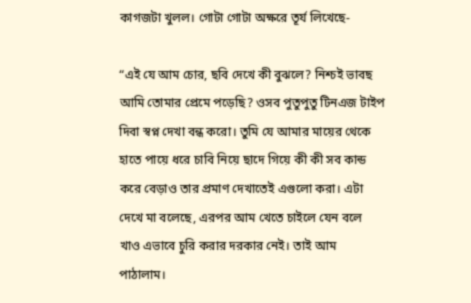কাগজটা খুলল। গোটা গোটা অক্ষরে তূর্য লিখেছে-

“এই যে আম চোর, ছবি দেখে কী বুঝলে? নিশ্চই ভাবছ আমি তোমার প্রেমে পড়েছি? ওসব পুতুপুতু টিনএজ টাইপ দিবা স্বপ্ন দেখা বন্ধ করো। তুমি যে আমার মায়ের থেকে হাতে পায়ে ধরে চাবি নিয়ে ছাদে গিয়ে কী কী সব কান্ড করে বেড়াও তার প্রমাণ দেখাতেই এগুলো করা। এটা দেখে মা বলেছে, এরপর আম খেতে চাইলে যেন বলে খাও এভাবে চুরি করার দরকার নেই। তাই আম পাঠালাম।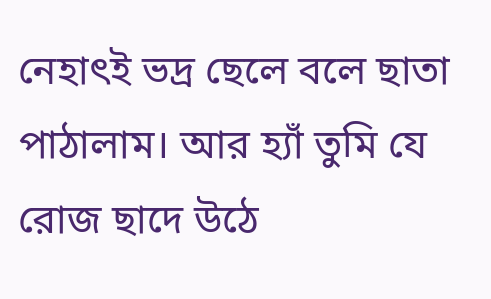নেহাৎই ভদ্র ছেলে বলে ছাতা পাঠালাম। আর হ্যাঁ তুমি যে রোজ ছাদে উঠে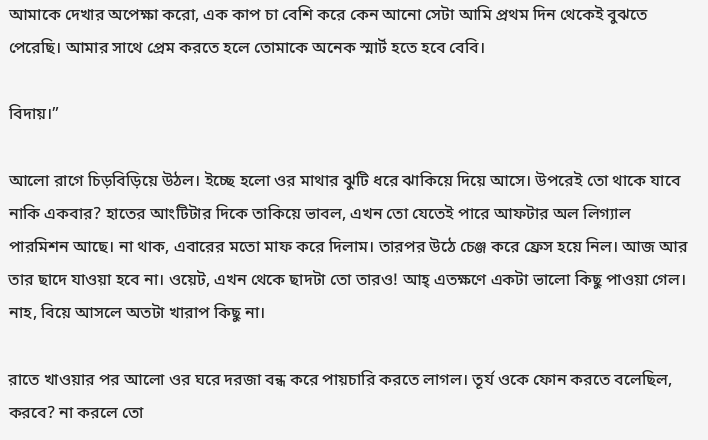আমাকে দেখার অপেক্ষা করো, এক কাপ চা বেশি করে কেন আনো সেটা আমি প্রথম দিন থেকেই বুঝতে পেরেছি। আমার সাথে প্রেম করতে হলে তোমাকে অনেক স্মার্ট হতে হবে বেবি।

বিদায়।”

আলো রাগে চিড়বিড়িয়ে উঠল। ইচ্ছে হলো ওর মাথার ঝুটি ধরে ঝাকিয়ে দিয়ে আসে। উপরেই তো থাকে যাবে নাকি একবার? হাতের আংটিটার দিকে তাকিয়ে ভাবল, এখন তো যেতেই পারে আফটার অল লিগ্যাল পারমিশন আছে। না থাক, এবারের মতো মাফ করে দিলাম। তারপর উঠে চেঞ্জ করে ফ্রেস হয়ে নিল। আজ আর তার ছাদে যাওয়া হবে না। ওয়েট, এখন থেকে ছাদটা তো তারও! আহ্ এতক্ষণে একটা ভালো কিছু পাওয়া গেল। নাহ, বিয়ে আসলে অতটা খারাপ কিছু না।

রাতে খাওয়ার পর আলো ওর ঘরে দরজা বন্ধ করে পায়চারি করতে লাগল। তূর্য ওকে ফোন করতে বলেছিল, করবে? না করলে তো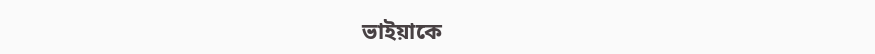ভাইয়াকে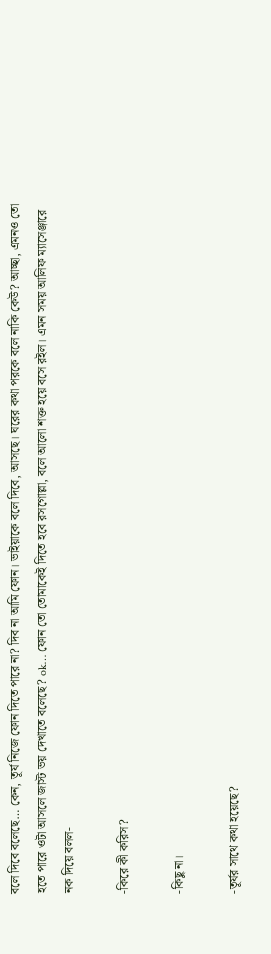বলে দিবে বলেছে… কেন, তূর্য নিজে ফোন দিতে পারে না? দিব না আমি ফোন। ভাইয়াকে বলে দিবে, আসছে। ঘরের কথা পরকে বলে নাকি কেউ? আচ্ছা, এমনও তো হতে পারে ওটা আসলে জাস্ট ভয় দেখাতে বলেছে? ok… ফোন তো তোমাকেই দিতে হবে রসগোল্লা, বলে আলো শক্ত হয়ে বসে রইল। এমন সময় আলিফ ম্যাসেঞ্জারে নক দিয়ে বলল-

-কিরে কী করিস?

-কিছু না।

-তূর্যর সাথে কথা হয়েছে?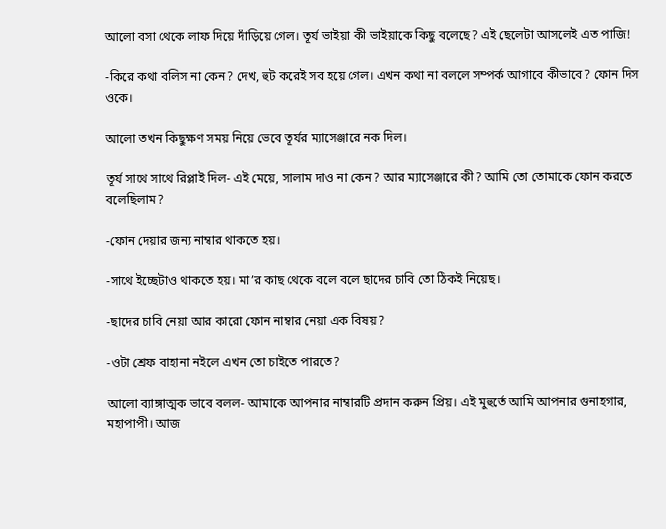আলো বসা থেকে লাফ দিয়ে দাঁড়িয়ে গেল। তূর্য ভাইয়া কী ভাইয়াকে কিছু বলেছে? এই ছেলেটা আসলেই এত পাজি!

-কিরে কথা বলিস না কেন? দেখ, হুট করেই সব হয়ে গেল। এখন কথা না বললে সম্পর্ক আগাবে কীভাবে? ফোন দিস ওকে।

আলো তখন কিছুক্ষণ সময় নিয়ে ভেবে তূর্যর ম্যাসেঞ্জারে নক দিল।

তূর্য সাথে সাথে রিপ্লাই দিল- এই মেয়ে, সালাম দাও না কেন? আর ম্যাসেঞ্জারে কী? আমি তো তোমাকে ফোন করতে বলেছিলাম?

-ফোন দেয়ার জন্য নাম্বার থাকতে হয়।

-সাথে ইচ্ছেটাও থাকতে হয়। মা’র কাছ থেকে বলে বলে ছাদের চাবি তো ঠিকই নিয়েছ।

-ছাদের চাবি নেয়া আর কারো ফোন নাম্বার নেয়া এক বিষয়?

-ওটা শ্রেফ বাহানা নইলে এখন তো চাইতে পারতে?

আলো ব্যাঙ্গাত্মক ভাবে বলল- আমাকে আপনার নাম্বারটি প্রদান করুন প্রিয়। এই মুহুর্তে আমি আপনার গুনাহগার, মহাপাপী। আজ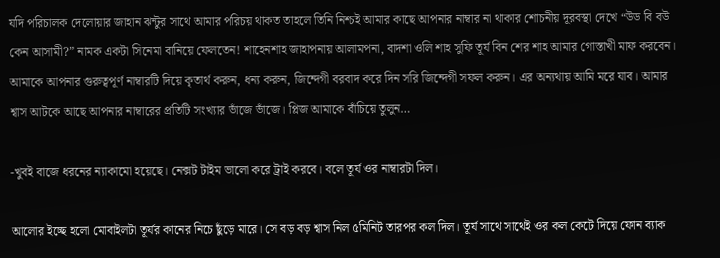যদি পরিচালক দেলোয়ার জাহান ঝন্টুর সাথে আমার পরিচয় থাকত তাহলে তিনি নিশ্চই আমার কাছে আপনার নাম্বার না থাকার শোচনীয় দূরবস্থা দেখে “উড বি বউ কেন আসামী?” নামক একটা সিনেমা বানিয়ে ফেলতেন! শাহেনশাহ জাহাপনায় আলামপনা, বাদশা ওলি শাহ সুফি তূর্য বিন শের শাহ আমার গোস্তাখী মাফ করবেন। আমাকে আপনার গুরুত্বপূর্ণ নাম্বারটি দিয়ে কৃতার্থ করুন, ধন্য করুন, জিন্দেগী বরবাদ করে দিন সরি জিন্দেগী সফল করুন। এর অন্যথায় আমি মরে যাব। আমার শ্বাস আটকে আছে আপনার নাম্বারের প্রতিটি সংখ্যার ভাঁজে ভাঁজে। প্লিজ আমাকে বাঁচিয়ে তুলুন…

-খুবই বাজে ধরনের ন্যাকামো হয়েছে। নেক্সট টাইম ভালো করে ট্রাই করবে। বলে তূর্য ওর নাম্বারটা দিল।

আলোর ইচ্ছে হলো মোবাইলটা তূর্যর কানের নিচে ছুঁড়ে মারে। সে বড় বড় শ্বাস নিল ৫মিনিট তারপর কল দিল। তূর্য সাথে সাথেই ওর কল কেটে দিয়ে ফোন ব্যাক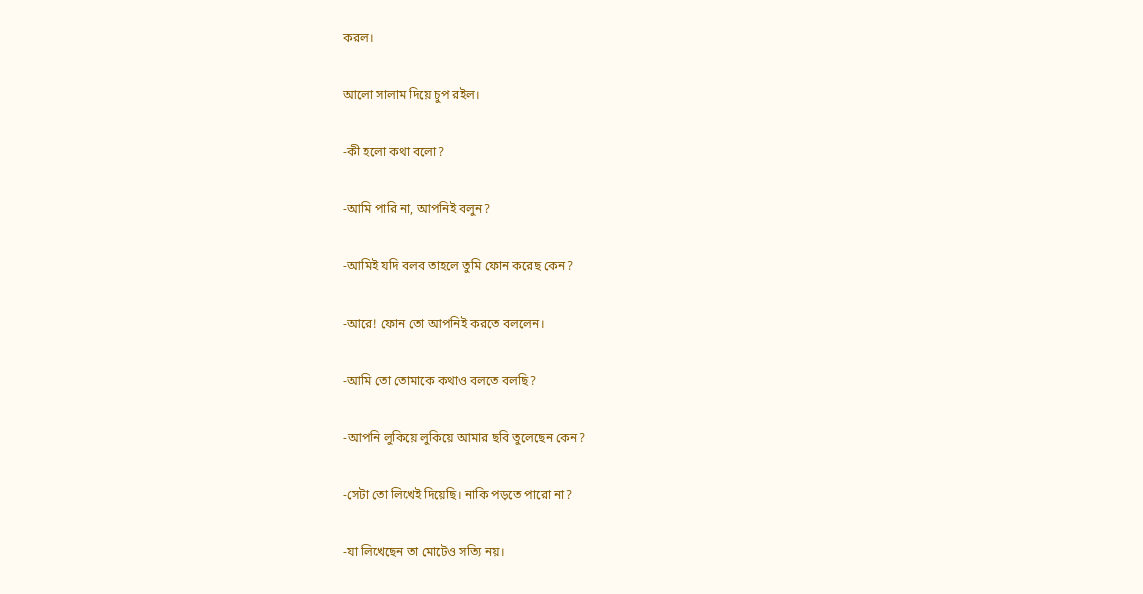করল।

আলো সালাম দিয়ে চুপ রইল।

-কী হলো কথা বলো?

-আমি পারি না, আপনিই বলুন?

-আমিই যদি বলব তাহলে তুমি ফোন করেছ কেন?

-আরে! ফোন তো আপনিই করতে বললেন।

-আমি তো তোমাকে কথাও বলতে বলছি?

-আপনি লুকিয়ে লুকিয়ে আমার ছবি তুলেছেন কেন?

-সেটা তো লিখেই দিয়েছি। নাকি পড়তে পারো না?

-যা লিখেছেন তা মোটেও সত্যি নয়।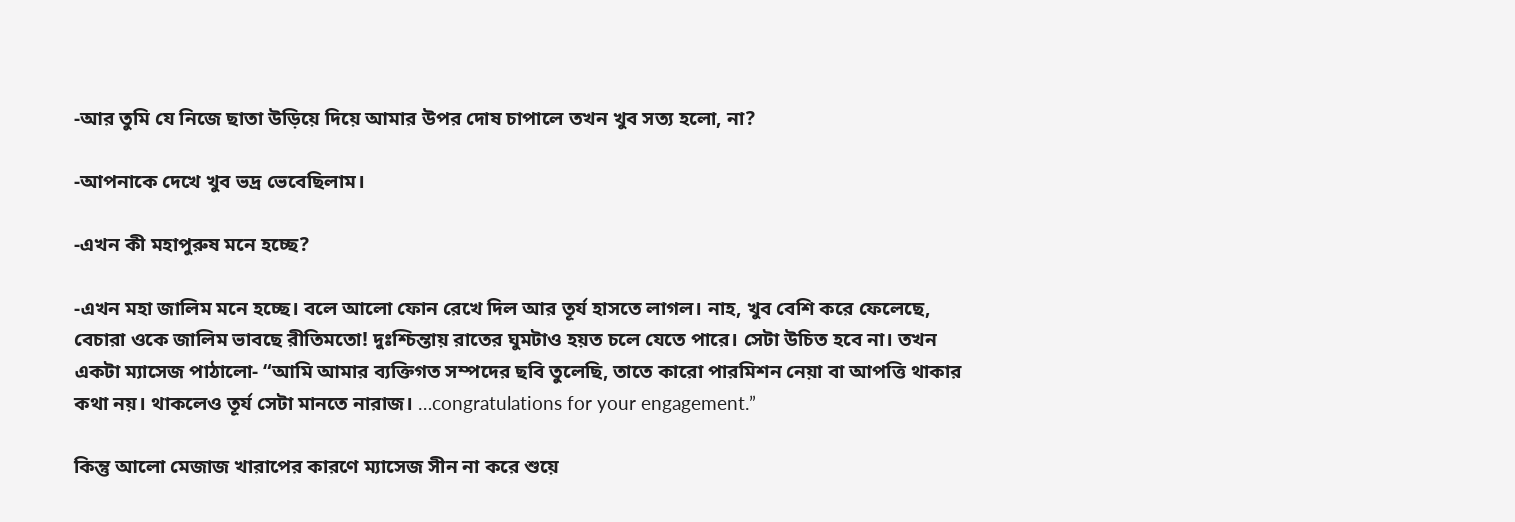-আর তুমি যে নিজে ছাতা উড়িয়ে দিয়ে আমার উপর দোষ চাপালে তখন খুব সত্য হলো, না?

-আপনাকে দেখে খুব ভদ্র ভেবেছিলাম।

-এখন কী মহাপুরুষ মনে হচ্ছে?

-এখন মহা জালিম মনে হচ্ছে। বলে আলো ফোন রেখে দিল আর তূর্য হাসতে লাগল। নাহ, খুব বেশি করে ফেলেছে, বেচারা ওকে জালিম ভাবছে রীতিমতো! দুঃশ্চিন্তায় রাতের ঘুমটাও হয়ত চলে যেতে পারে। সেটা উচিত হবে না। তখন একটা ম্যাসেজ পাঠালো- “আমি আমার ব্যক্তিগত সম্পদের ছবি তুলেছি, তাতে কারো পারমিশন নেয়া বা আপত্তি থাকার কথা নয়। থাকলেও তূর্য সেটা মানতে নারাজ। …congratulations for your engagement.”

কিন্তু আলো মেজাজ খারাপের কারণে ম্যাসেজ সীন না করে শুয়ে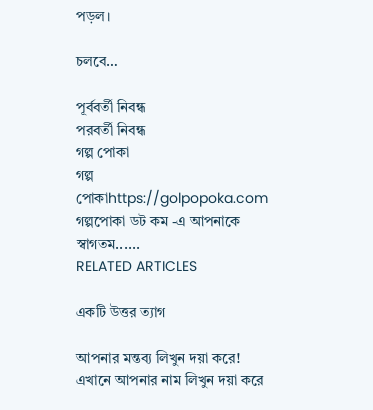পড়ল।

চলবে…

পূর্ববর্তী নিবন্ধ
পরবর্তী নিবন্ধ
গল্প পোকা
গল্প পোকাhttps://golpopoka.com
গল্পপোকা ডট কম -এ আপনাকে স্বাগতম......
RELATED ARTICLES

একটি উত্তর ত্যাগ

আপনার মন্তব্য লিখুন দয়া করে!
এখানে আপনার নাম লিখুন দয়া করে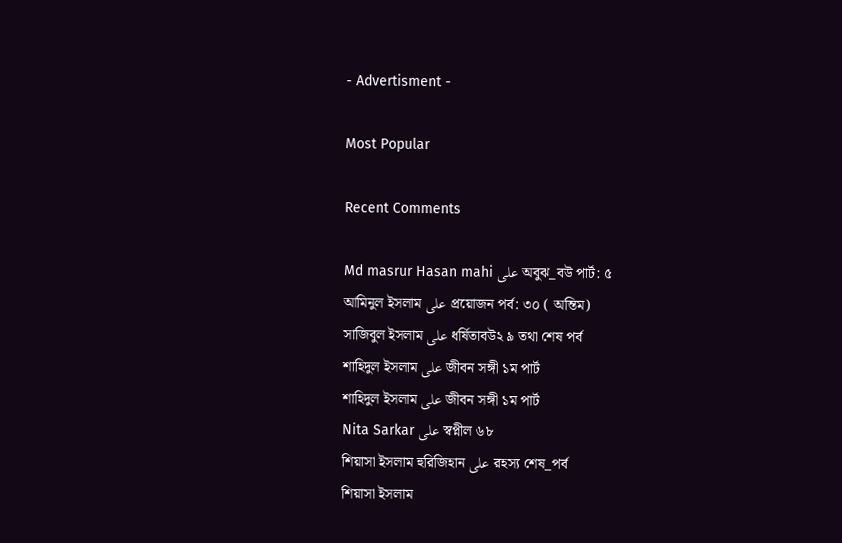- Advertisment -

Most Popular

Recent Comments

Md masrur Hasan mahi على অবুঝ_বউ পার্ট: ৫
আমিনুল ইসলাম على প্রয়োজন পর্ব: ৩০ ( অন্তিম)
সাজিবুল ইসলাম على ধর্ষিতাবউ২ ৯ তথা শেষ পর্ব
শাহিদুল ইসলাম على জীবন সঙ্গী ১ম পার্ট
শাহিদুল ইসলাম على জীবন সঙ্গী ১ম পার্ট
Nita Sarkar على স্বপ্নীল ৬৮
শিয়াসা ইসলাম হুরিজিহান على রহস্য শেষ_পর্ব
শিয়াসা ইসলাম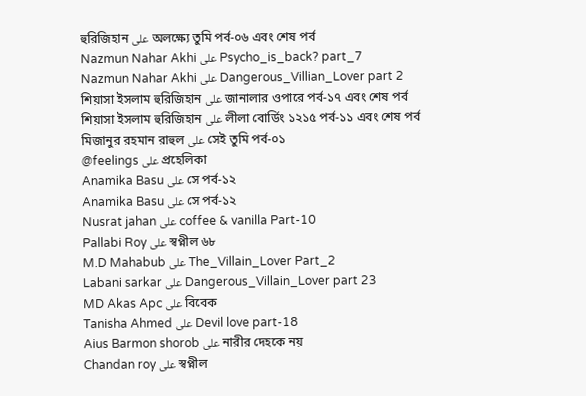হুরিজিহান على অলক্ষ্যে তুমি পর্ব-০৬ এবং শেষ পর্ব
Nazmun Nahar Akhi على Psycho_is_back? part_7
Nazmun Nahar Akhi على Dangerous_Villian_Lover part 2
শিয়াসা ইসলাম হুরিজিহান على জানালার ওপারে পর্ব-১৭ এবং শেষ পর্ব
শিয়াসা ইসলাম হুরিজিহান على লীলা বোর্ডিং ১২১৫ পর্ব-১১ এবং শেষ পর্ব
মিজানুর রহমান রাহুল على সেই তুমি পর্ব-০১
@feelings على প্রহেলিকা
Anamika Basu على সে পর্ব-১২
Anamika Basu على সে পর্ব-১২
Nusrat jahan على coffee & vanilla Part-10
Pallabi Roy على স্বপ্নীল ৬৮
M.D Mahabub على The_Villain_Lover Part_2
Labani sarkar على Dangerous_Villain_Lover part 23
MD Akas Apc على বিবেক
Tanisha Ahmed على Devil love part-18
Aius Barmon shorob على নারীর দেহকে নয়
Chandan roy على স্বপ্নীল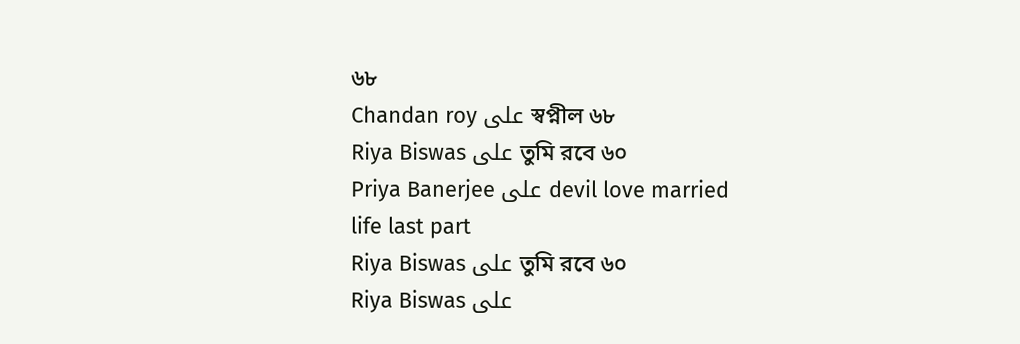৬৮
Chandan roy على স্বপ্নীল ৬৮
Riya Biswas على তুমি রবে ৬০
Priya Banerjee على devil love married life last part
Riya Biswas على তুমি রবে ৬০
Riya Biswas على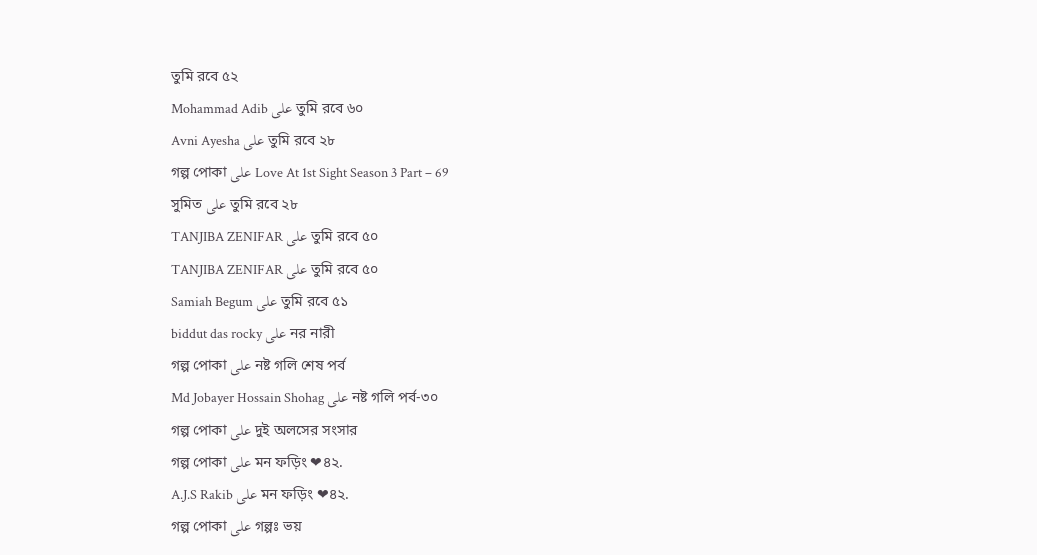তুমি রবে ৫২
Mohammad Adib على তুমি রবে ৬০
Avni Ayesha على তুমি রবে ২৮
গল্প পোকা على Love At 1st Sight Season 3 Part – 69
সুমিত على তুমি রবে ২৮
TANJIBA ZENIFAR على তুমি রবে ৫০
TANJIBA ZENIFAR على তুমি রবে ৫০
Samiah Begum على তুমি রবে ৫১
biddut das rocky على নর নারী
গল্প পোকা على নষ্ট গলি শেষ পর্ব
Md Jobayer Hossain Shohag على নষ্ট গলি পর্ব-৩০
গল্প পোকা على দুই অলসের সংসার
গল্প পোকা على মন ফড়িং ❤৪২.
A.J.S Rakib على মন ফড়িং ❤৪২.
গল্প পোকা على গল্পঃ ভয়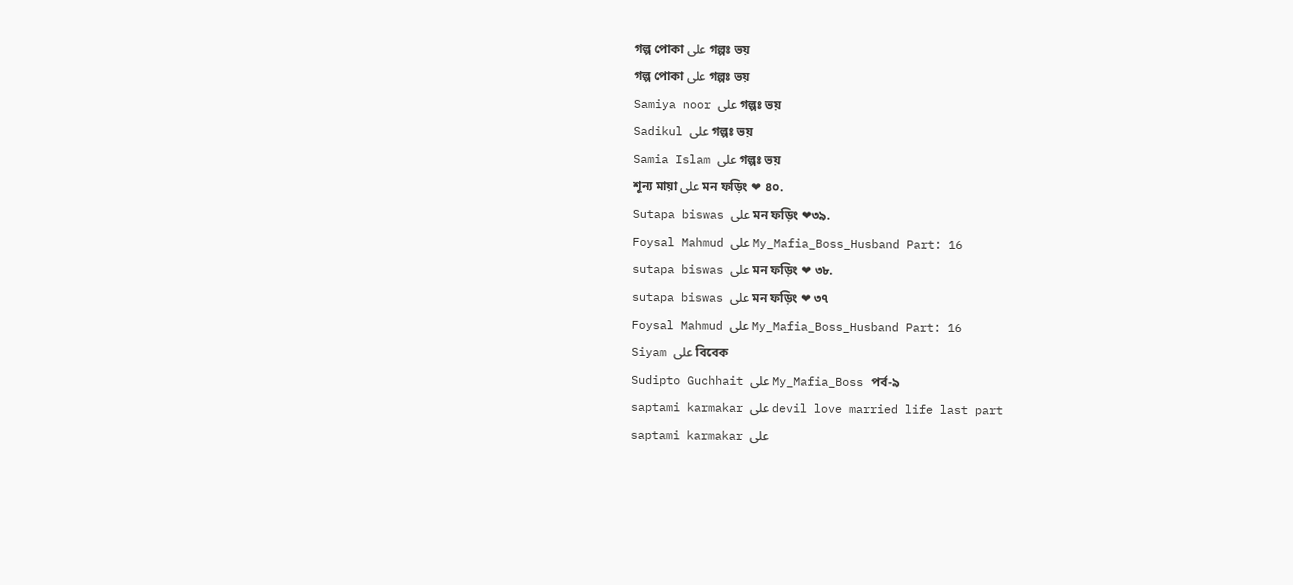গল্প পোকা على গল্পঃ ভয়
গল্প পোকা على গল্পঃ ভয়
Samiya noor على গল্পঃ ভয়
Sadikul على গল্পঃ ভয়
Samia Islam على গল্পঃ ভয়
শূন্য মায়া على মন ফড়িং ❤ ৪০.
Sutapa biswas على মন ফড়িং ❤৩৯.
Foysal Mahmud على My_Mafia_Boss_Husband Part: 16
sutapa biswas على মন ফড়িং ❤ ৩৮.
sutapa biswas على মন ফড়িং ❤ ৩৭
Foysal Mahmud على My_Mafia_Boss_Husband Part: 16
Siyam على বিবেক
Sudipto Guchhait على My_Mafia_Boss পর্ব-৯
saptami karmakar على devil love married life last part
saptami karmakar على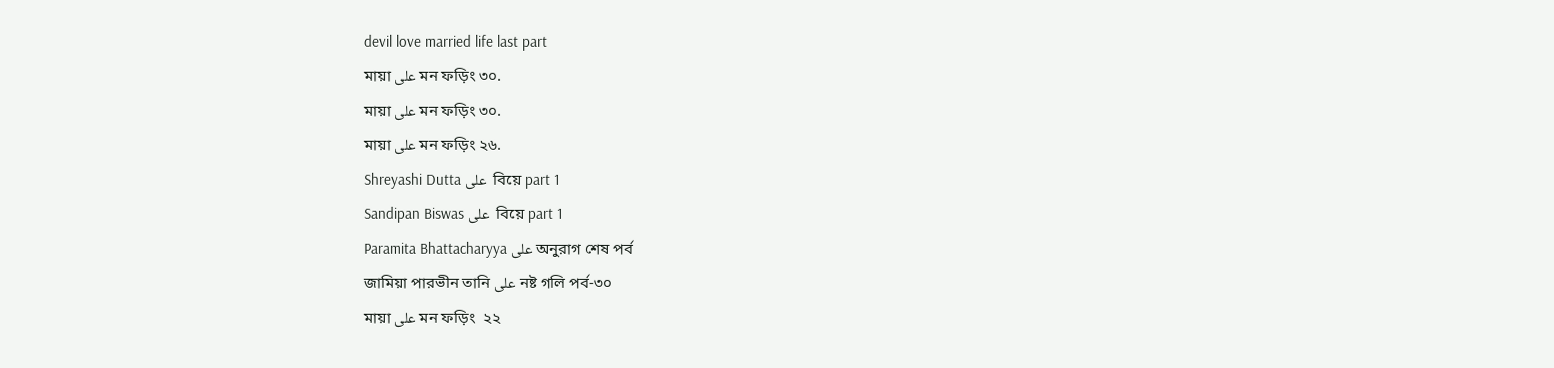devil love married life last part
মায়া على মন ফড়িং ৩০.
মায়া على মন ফড়িং ৩০.
মায়া على মন ফড়িং ২৬.
Shreyashi Dutta على  বিয়ে part 1
Sandipan Biswas على  বিয়ে part 1
Paramita Bhattacharyya على অনুরাগ শেষ পর্ব
জামিয়া পারভীন তানি على নষ্ট গলি পর্ব-৩০
মায়া على মন ফড়িং  ২২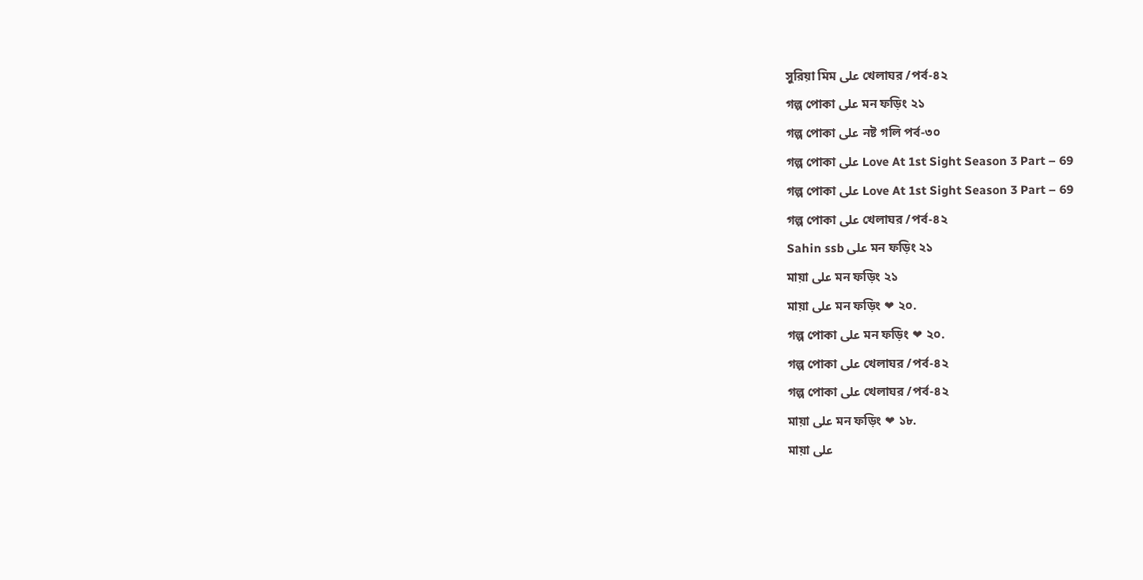সুরিয়া মিম على খেলাঘর /পর্ব-৪২
গল্প পোকা على মন ফড়িং ২১
গল্প পোকা على নষ্ট গলি পর্ব-৩০
গল্প পোকা على Love At 1st Sight Season 3 Part – 69
গল্প পোকা على Love At 1st Sight Season 3 Part – 69
গল্প পোকা على খেলাঘর /পর্ব-৪২
Sahin ssb على মন ফড়িং ২১
মায়া على মন ফড়িং ২১
মায়া على মন ফড়িং ❤ ২০.
গল্প পোকা على মন ফড়িং ❤ ২০.
গল্প পোকা على খেলাঘর /পর্ব-৪২
গল্প পোকা على খেলাঘর /পর্ব-৪২
মায়া على মন ফড়িং ❤ ১৮.
মায়া على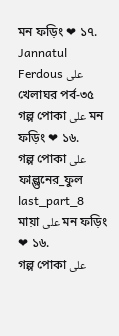মন ফড়িং ❤ ১৭.
Jannatul Ferdous على খেলাঘর পর্ব-৩৫
গল্প পোকা على মন ফড়িং ❤ ১৬.
গল্প পোকা على ফাল্গুনের_ফুল last_part_8
মায়া على মন ফড়িং ❤ ১৬.
গল্প পোকা على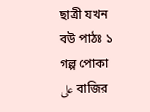ছাত্রী যখন বউ পাঠঃ ১
গল্প পোকা على বাজির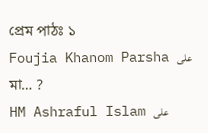প্রেম পাঠঃ ১
Foujia Khanom Parsha على মা… ?
HM Ashraful Islam على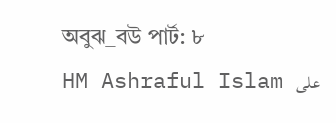অবুঝ_বউ পার্ট: ৮
HM Ashraful Islam على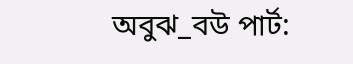অবুঝ_বউ পার্ট: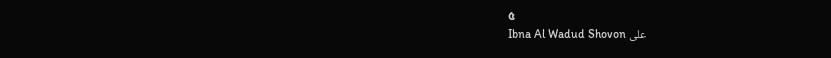৫
Ibna Al Wadud Shovon على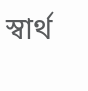স্বার্থ